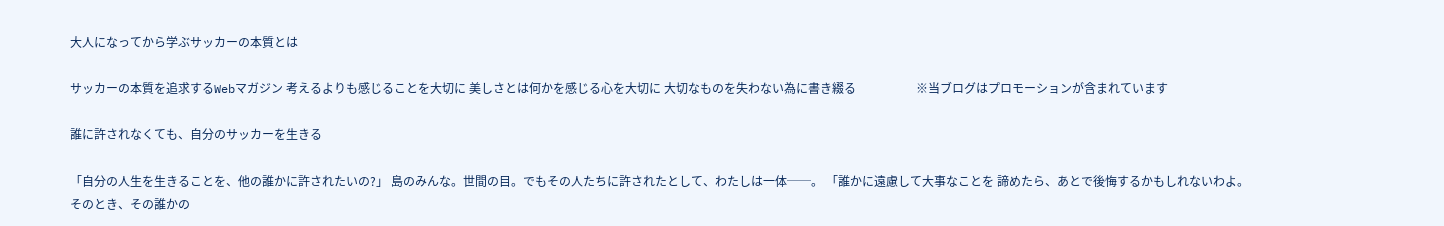大人になってから学ぶサッカーの本質とは

サッカーの本質を追求するWebマガジン 考えるよりも感じることを大切に 美しさとは何かを感じる心を大切に 大切なものを失わない為に書き綴る                    ※当ブログはプロモーションが含まれています

誰に許されなくても、自分のサッカーを生きる

「自分の人生を生きることを、他の誰かに許されたいの?」 島のみんな。世間の目。でもその人たちに許されたとして、わたしは一体──。 「誰かに遠慮して大事なことを 諦めたら、あとで後悔するかもしれないわよ。 そのとき、その誰かの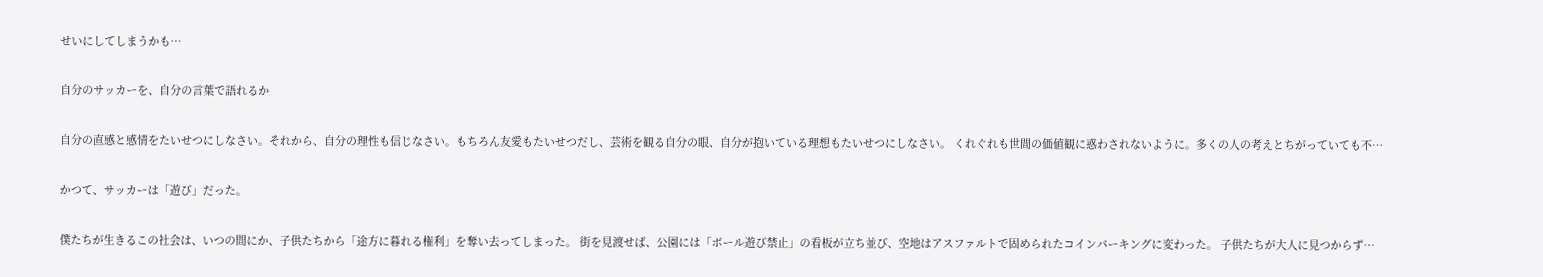せいにしてしまうかも…

自分のサッカーを、自分の言葉で語れるか

自分の直感と感情をたいせつにしなさい。それから、自分の理性も信じなさい。もちろん友愛もたいせつだし、芸術を観る自分の眼、自分が抱いている理想もたいせつにしなさい。 くれぐれも世間の価値観に惑わされないように。多くの人の考えとちがっていても不…

かつて、サッカーは「遊び」だった。

僕たちが生きるこの社会は、いつの間にか、子供たちから「途方に暮れる権利」を奪い去ってしまった。 街を見渡せば、公園には「ボール遊び禁止」の看板が立ち並び、空地はアスファルトで固められたコインパーキングに変わった。 子供たちが大人に見つからず…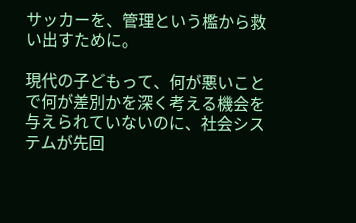サッカーを、管理という檻から救い出すために。

現代の子どもって、何が悪いことで何が差別かを深く考える機会を与えられていないのに、社会システムが先回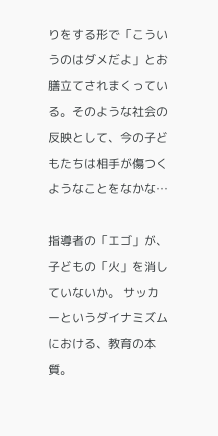りをする形で「こういうのはダメだよ」とお膳立てされまくっている。そのような社会の反映として、今の子どもたちは相手が傷つくようなことをなかな…

指導者の「エゴ」が、子どもの「火」を消していないか。 サッカーというダイナミズムにおける、教育の本質。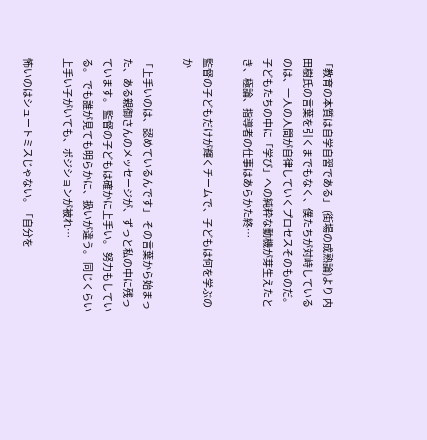「教育の本質は自学自習である」 (街場の成熟論)より 内田樹氏の言葉を引くまでもなく、僕たちが対峙しているのは、一人の人間が自律していくプロセスそのものだ。子どもたちの中に「学び」への純粋な動機が芽生えたとき、極論、指導者の仕事はあらかた終…

監督の子どもだけが輝くチームで、子どもは何を学ぶのか

「上手いのは、認めているんです」 その言葉から始まった、ある親御さんのメッセージが、ずっと私の中に残っています。 監督の子どもは確かに上手い。 努力もしている。 でも誰が見ても明らかに、扱いが違う。 同じくらい上手い子がいても、ポジションが被れ…

怖いのはシュートミスじゃない。「自分を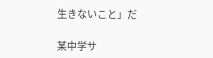生きないこと」だ

某中学サ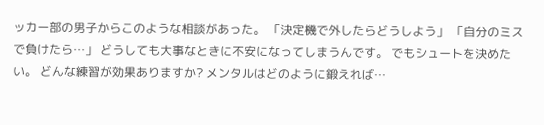ッカー部の男子からこのような相談があった。 「決定機で外したらどうしよう」 「自分のミスで負けたら…」 どうしても大事なときに不安になってしまうんです。 でもシュートを決めたい。 どんな練習が効果ありますか? メンタルはどのように鍛えれば…